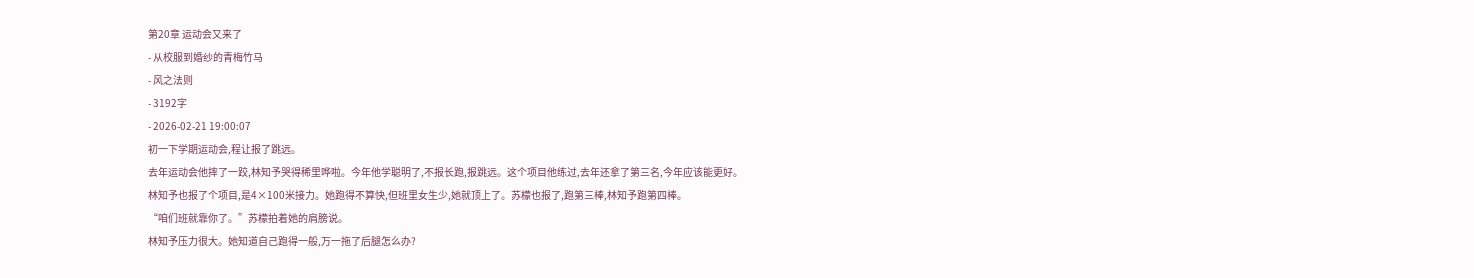第20章 运动会又来了
- 从校服到婚纱的青梅竹马
- 风之法则
- 3192字
- 2026-02-21 19:00:07
初一下学期运动会,程让报了跳远。
去年运动会他摔了一跤,林知予哭得稀里哗啦。今年他学聪明了,不报长跑,报跳远。这个项目他练过,去年还拿了第三名,今年应该能更好。
林知予也报了个项目,是4×100米接力。她跑得不算快,但班里女生少,她就顶上了。苏檬也报了,跑第三棒,林知予跑第四棒。
“咱们班就靠你了。”苏檬拍着她的肩膀说。
林知予压力很大。她知道自己跑得一般,万一拖了后腿怎么办?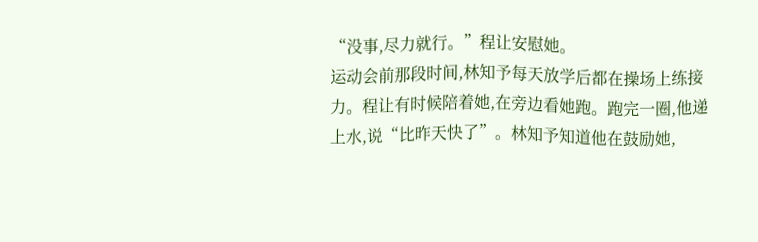“没事,尽力就行。”程让安慰她。
运动会前那段时间,林知予每天放学后都在操场上练接力。程让有时候陪着她,在旁边看她跑。跑完一圈,他递上水,说“比昨天快了”。林知予知道他在鼓励她,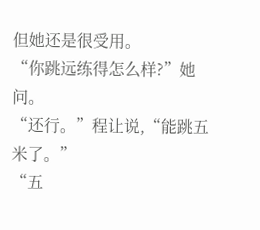但她还是很受用。
“你跳远练得怎么样?”她问。
“还行。”程让说,“能跳五米了。”
“五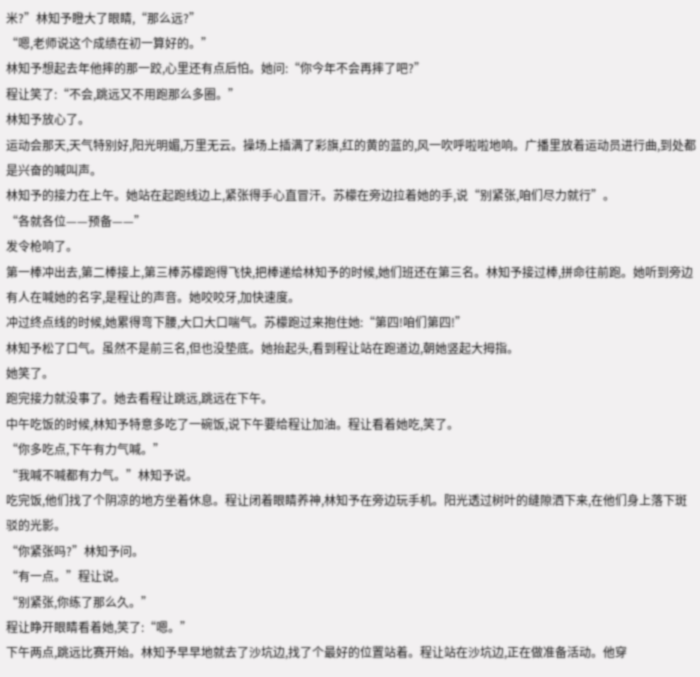米?”林知予瞪大了眼睛,“那么远?”
“嗯,老师说这个成绩在初一算好的。”
林知予想起去年他摔的那一跤,心里还有点后怕。她问:“你今年不会再摔了吧?”
程让笑了:“不会,跳远又不用跑那么多圈。”
林知予放心了。
运动会那天,天气特别好,阳光明媚,万里无云。操场上插满了彩旗,红的黄的蓝的,风一吹呼啦啦地响。广播里放着运动员进行曲,到处都是兴奋的喊叫声。
林知予的接力在上午。她站在起跑线边上,紧张得手心直冒汗。苏檬在旁边拉着她的手,说“别紧张,咱们尽力就行”。
“各就各位——预备——”
发令枪响了。
第一棒冲出去,第二棒接上,第三棒苏檬跑得飞快,把棒递给林知予的时候,她们班还在第三名。林知予接过棒,拼命往前跑。她听到旁边有人在喊她的名字,是程让的声音。她咬咬牙,加快速度。
冲过终点线的时候,她累得弯下腰,大口大口喘气。苏檬跑过来抱住她:“第四!咱们第四!”
林知予松了口气。虽然不是前三名,但也没垫底。她抬起头,看到程让站在跑道边,朝她竖起大拇指。
她笑了。
跑完接力就没事了。她去看程让跳远,跳远在下午。
中午吃饭的时候,林知予特意多吃了一碗饭,说下午要给程让加油。程让看着她吃,笑了。
“你多吃点,下午有力气喊。”
“我喊不喊都有力气。”林知予说。
吃完饭,他们找了个阴凉的地方坐着休息。程让闭着眼睛养神,林知予在旁边玩手机。阳光透过树叶的缝隙洒下来,在他们身上落下斑驳的光影。
“你紧张吗?”林知予问。
“有一点。”程让说。
“别紧张,你练了那么久。”
程让睁开眼睛看着她,笑了:“嗯。”
下午两点,跳远比赛开始。林知予早早地就去了沙坑边,找了个最好的位置站着。程让站在沙坑边,正在做准备活动。他穿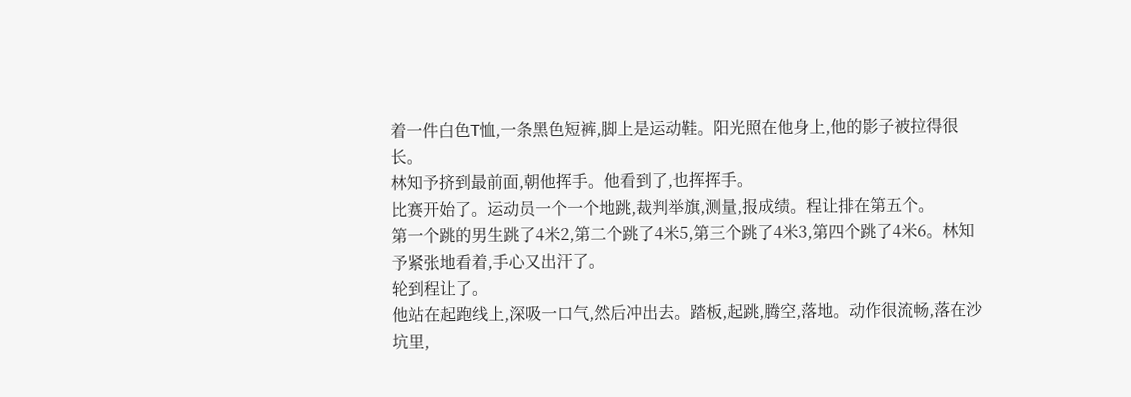着一件白色T恤,一条黑色短裤,脚上是运动鞋。阳光照在他身上,他的影子被拉得很长。
林知予挤到最前面,朝他挥手。他看到了,也挥挥手。
比赛开始了。运动员一个一个地跳,裁判举旗,测量,报成绩。程让排在第五个。
第一个跳的男生跳了4米2,第二个跳了4米5,第三个跳了4米3,第四个跳了4米6。林知予紧张地看着,手心又出汗了。
轮到程让了。
他站在起跑线上,深吸一口气,然后冲出去。踏板,起跳,腾空,落地。动作很流畅,落在沙坑里,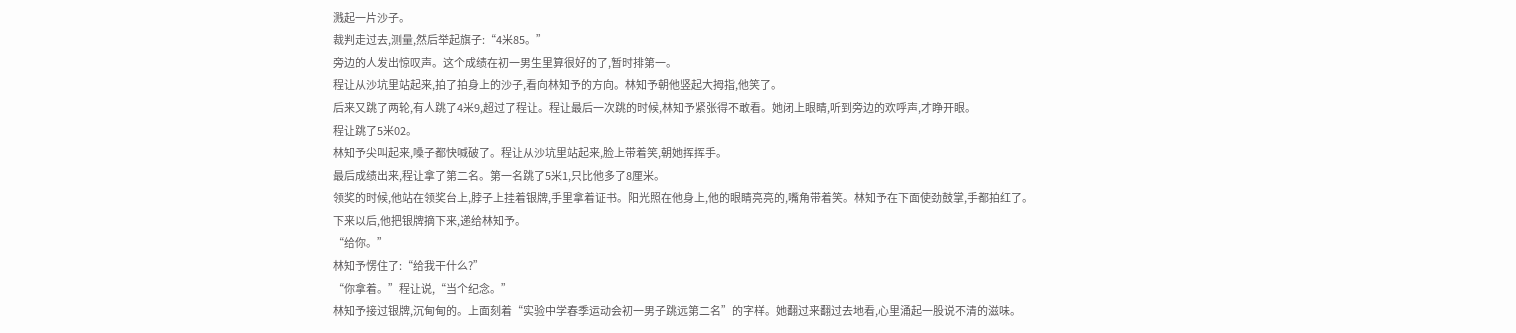溅起一片沙子。
裁判走过去,测量,然后举起旗子:“4米85。”
旁边的人发出惊叹声。这个成绩在初一男生里算很好的了,暂时排第一。
程让从沙坑里站起来,拍了拍身上的沙子,看向林知予的方向。林知予朝他竖起大拇指,他笑了。
后来又跳了两轮,有人跳了4米9,超过了程让。程让最后一次跳的时候,林知予紧张得不敢看。她闭上眼睛,听到旁边的欢呼声,才睁开眼。
程让跳了5米02。
林知予尖叫起来,嗓子都快喊破了。程让从沙坑里站起来,脸上带着笑,朝她挥挥手。
最后成绩出来,程让拿了第二名。第一名跳了5米1,只比他多了8厘米。
领奖的时候,他站在领奖台上,脖子上挂着银牌,手里拿着证书。阳光照在他身上,他的眼睛亮亮的,嘴角带着笑。林知予在下面使劲鼓掌,手都拍红了。
下来以后,他把银牌摘下来,递给林知予。
“给你。”
林知予愣住了:“给我干什么?”
“你拿着。”程让说,“当个纪念。”
林知予接过银牌,沉甸甸的。上面刻着“实验中学春季运动会初一男子跳远第二名”的字样。她翻过来翻过去地看,心里涌起一股说不清的滋味。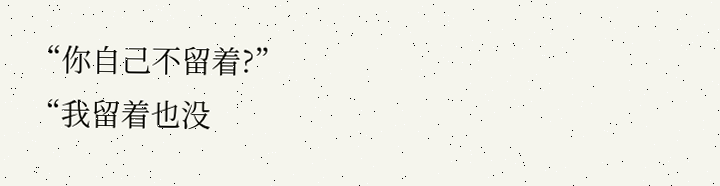“你自己不留着?”
“我留着也没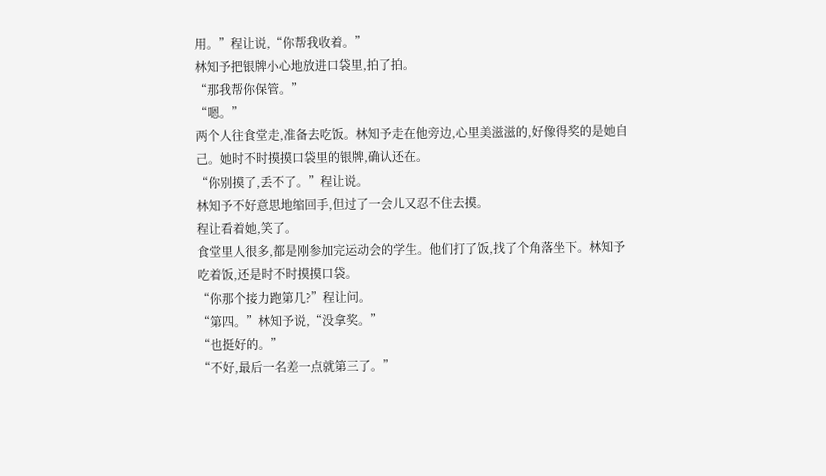用。”程让说,“你帮我收着。”
林知予把银牌小心地放进口袋里,拍了拍。
“那我帮你保管。”
“嗯。”
两个人往食堂走,准备去吃饭。林知予走在他旁边,心里美滋滋的,好像得奖的是她自己。她时不时摸摸口袋里的银牌,确认还在。
“你别摸了,丢不了。”程让说。
林知予不好意思地缩回手,但过了一会儿又忍不住去摸。
程让看着她,笑了。
食堂里人很多,都是刚参加完运动会的学生。他们打了饭,找了个角落坐下。林知予吃着饭,还是时不时摸摸口袋。
“你那个接力跑第几?”程让问。
“第四。”林知予说,“没拿奖。”
“也挺好的。”
“不好,最后一名差一点就第三了。”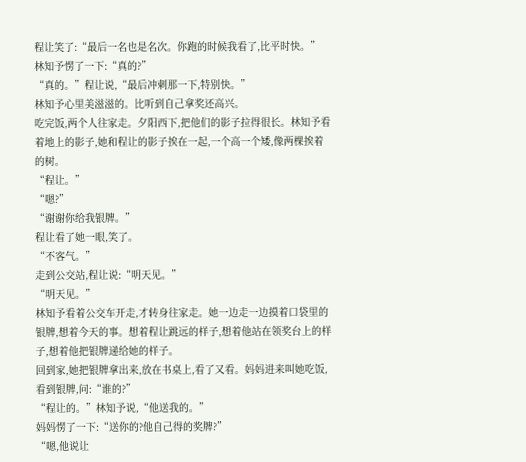程让笑了:“最后一名也是名次。你跑的时候我看了,比平时快。”
林知予愣了一下:“真的?”
“真的。”程让说,“最后冲刺那一下,特别快。”
林知予心里美滋滋的。比听到自己拿奖还高兴。
吃完饭,两个人往家走。夕阳西下,把他们的影子拉得很长。林知予看着地上的影子,她和程让的影子挨在一起,一个高一个矮,像两棵挨着的树。
“程让。”
“嗯?”
“谢谢你给我银牌。”
程让看了她一眼,笑了。
“不客气。”
走到公交站,程让说:“明天见。”
“明天见。”
林知予看着公交车开走,才转身往家走。她一边走一边摸着口袋里的银牌,想着今天的事。想着程让跳远的样子,想着他站在领奖台上的样子,想着他把银牌递给她的样子。
回到家,她把银牌拿出来,放在书桌上,看了又看。妈妈进来叫她吃饭,看到银牌,问:“谁的?”
“程让的。”林知予说,“他送我的。”
妈妈愣了一下:“送你的?他自己得的奖牌?”
“嗯,他说让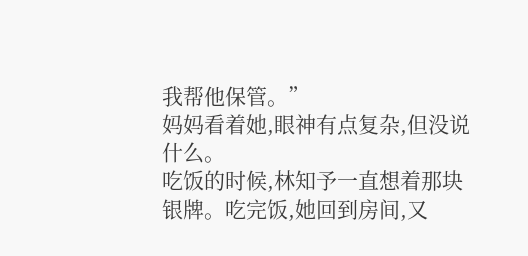我帮他保管。”
妈妈看着她,眼神有点复杂,但没说什么。
吃饭的时候,林知予一直想着那块银牌。吃完饭,她回到房间,又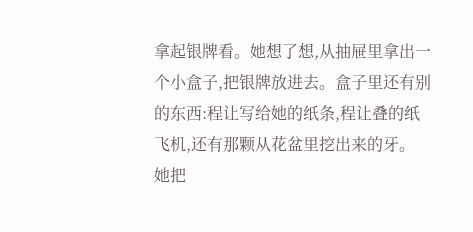拿起银牌看。她想了想,从抽屉里拿出一个小盒子,把银牌放进去。盒子里还有别的东西:程让写给她的纸条,程让叠的纸飞机,还有那颗从花盆里挖出来的牙。
她把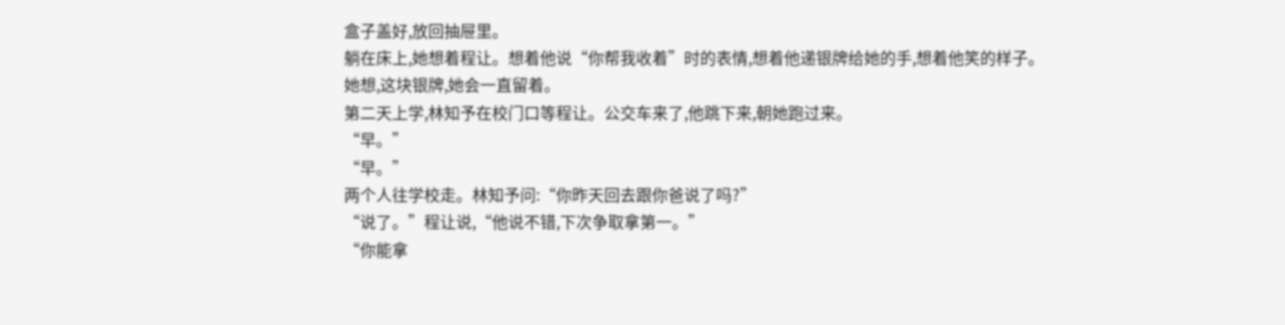盒子盖好,放回抽屉里。
躺在床上,她想着程让。想着他说“你帮我收着”时的表情,想着他递银牌给她的手,想着他笑的样子。
她想,这块银牌,她会一直留着。
第二天上学,林知予在校门口等程让。公交车来了,他跳下来,朝她跑过来。
“早。”
“早。”
两个人往学校走。林知予问:“你昨天回去跟你爸说了吗?”
“说了。”程让说,“他说不错,下次争取拿第一。”
“你能拿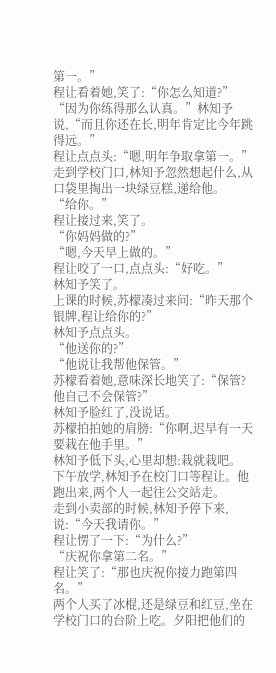第一。”
程让看着她,笑了:“你怎么知道?”
“因为你练得那么认真。”林知予说,“而且你还在长,明年肯定比今年跳得远。”
程让点点头:“嗯,明年争取拿第一。”
走到学校门口,林知予忽然想起什么,从口袋里掏出一块绿豆糕,递给他。
“给你。”
程让接过来,笑了。
“你妈妈做的?”
“嗯,今天早上做的。”
程让咬了一口,点点头:“好吃。”
林知予笑了。
上课的时候,苏檬凑过来问:“昨天那个银牌,程让给你的?”
林知予点点头。
“他送你的?”
“他说让我帮他保管。”
苏檬看着她,意味深长地笑了:“保管?他自己不会保管?”
林知予脸红了,没说话。
苏檬拍拍她的肩膀:“你啊,迟早有一天要栽在他手里。”
林知予低下头,心里却想:栽就栽吧。
下午放学,林知予在校门口等程让。他跑出来,两个人一起往公交站走。
走到小卖部的时候,林知予停下来,说:“今天我请你。”
程让愣了一下:“为什么?”
“庆祝你拿第二名。”
程让笑了:“那也庆祝你接力跑第四名。”
两个人买了冰棍,还是绿豆和红豆,坐在学校门口的台阶上吃。夕阳把他们的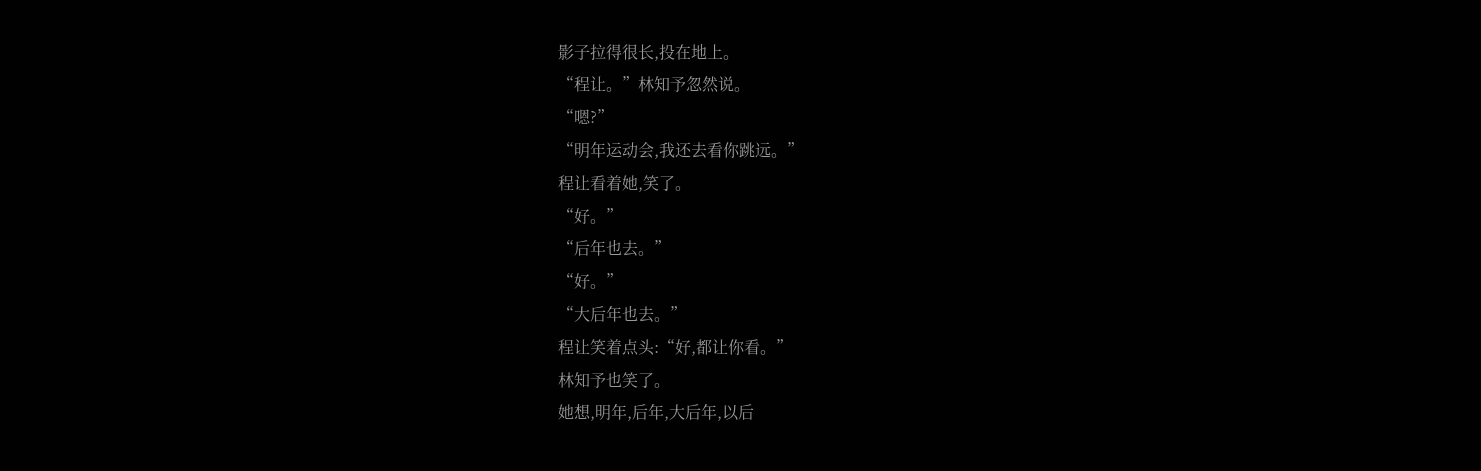影子拉得很长,投在地上。
“程让。”林知予忽然说。
“嗯?”
“明年运动会,我还去看你跳远。”
程让看着她,笑了。
“好。”
“后年也去。”
“好。”
“大后年也去。”
程让笑着点头:“好,都让你看。”
林知予也笑了。
她想,明年,后年,大后年,以后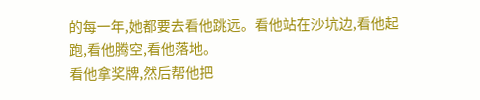的每一年,她都要去看他跳远。看他站在沙坑边,看他起跑,看他腾空,看他落地。
看他拿奖牌,然后帮他把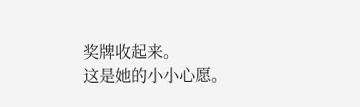奖牌收起来。
这是她的小小心愿。